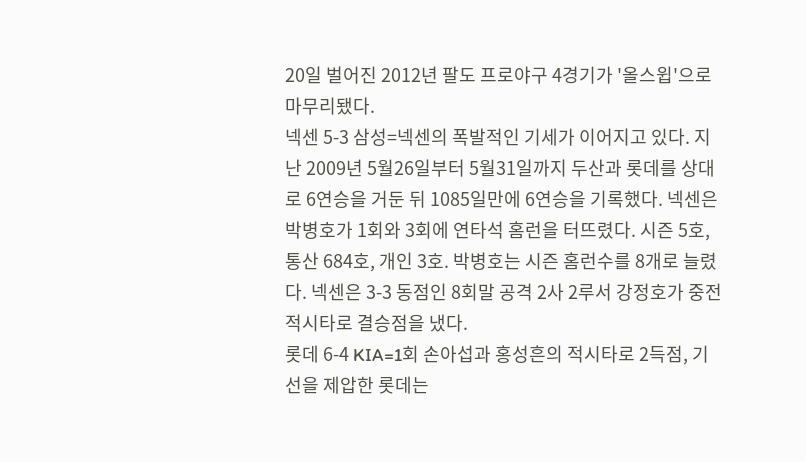20일 벌어진 2012년 팔도 프로야구 4경기가 '올스윕'으로 마무리됐다.
넥센 5-3 삼성=넥센의 폭발적인 기세가 이어지고 있다. 지난 2009년 5월26일부터 5월31일까지 두산과 롯데를 상대로 6연승을 거둔 뒤 1085일만에 6연승을 기록했다. 넥센은 박병호가 1회와 3회에 연타석 홈런을 터뜨렸다. 시즌 5호, 통산 684호, 개인 3호. 박병호는 시즌 홈런수를 8개로 늘렸다. 넥센은 3-3 동점인 8회말 공격 2사 2루서 강정호가 중전 적시타로 결승점을 냈다.
롯데 6-4 KIA=1회 손아섭과 홍성흔의 적시타로 2득점, 기선을 제압한 롯데는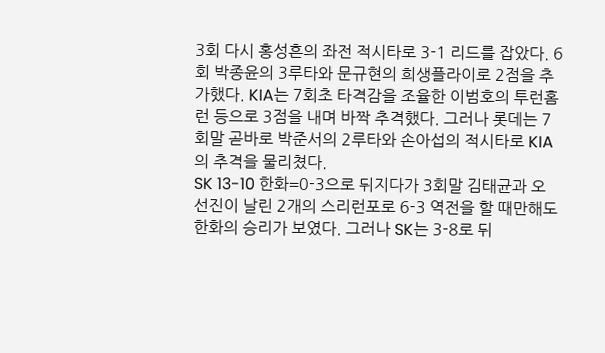3회 다시 홍성흔의 좌전 적시타로 3-1 리드를 잡았다. 6회 박종윤의 3루타와 문규현의 희생플라이로 2점을 추가했다. KIA는 7회초 타격감을 조율한 이범호의 투런홈런 등으로 3점을 내며 바짝 추격했다. 그러나 롯데는 7회말 곧바로 박준서의 2루타와 손아섭의 적시타로 KIA의 추격을 물리쳤다.
SK 13-10 한화=0-3으로 뒤지다가 3회말 김태균과 오선진이 날린 2개의 스리런포로 6-3 역전을 할 때만해도 한화의 승리가 보였다. 그러나 SK는 3-8로 뒤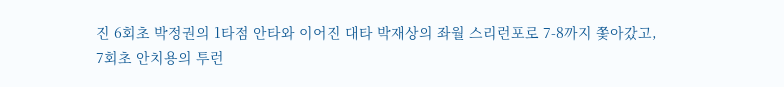진 6회초 박정권의 1타점 안타와 이어진 대타 박재상의 좌월 스리런포로 7-8까지 쫓아갔고, 7회초 안치용의 투런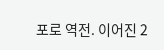포로 역전. 이어진 2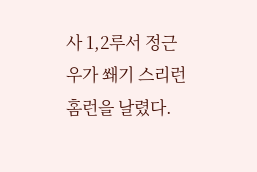사 1,2루서 정근우가 쐐기 스리런홈런을 날렸다.